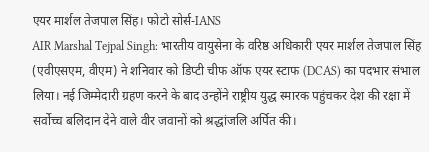एयर मार्शल तेजपाल सिंह। फोटो सोर्स-IANS
AIR Marshal Tejpal Singh: भारतीय वायुसेना के वरिष्ठ अधिकारी एयर मार्शल तेजपाल सिंह (एवीएसएम, वीएम) ने शनिवार को डिप्टी चीफ ऑफ एयर स्टाफ (DCAS) का पदभार संभाल लिया। नई जिम्मेदारी ग्रहण करने के बाद उन्होंने राष्ट्रीय युद्ध स्मारक पहुंचकर देश की रक्षा में सर्वोच्च बलिदान देने वाले वीर जवानों को श्रद्धांजलि अर्पित की।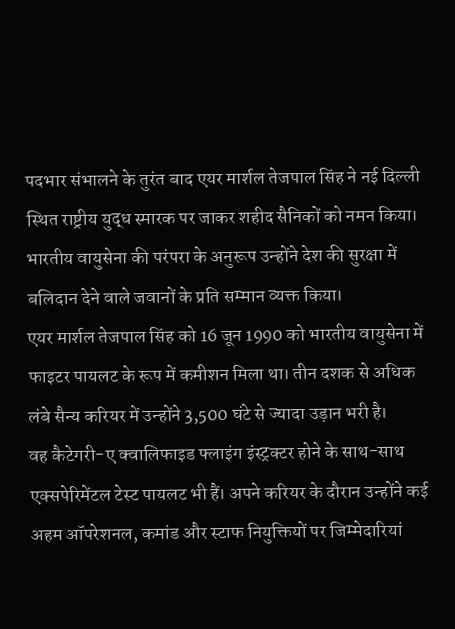पदभार संभालने के तुरंत बाद एयर मार्शल तेजपाल सिंह ने नई दिल्ली स्थित राष्ट्रीय युद्ध स्मारक पर जाकर शहीद सैनिकों को नमन किया। भारतीय वायुसेना की परंपरा के अनुरूप उन्होंने देश की सुरक्षा में बलिदान देने वाले जवानों के प्रति सम्मान व्यक्त किया।
एयर मार्शल तेजपाल सिंह को 16 जून 1990 को भारतीय वायुसेना में फाइटर पायलट के रूप में कमीशन मिला था। तीन दशक से अधिक लंबे सैन्य करियर में उन्होंने 3,500 घंटे से ज्यादा उड़ान भरी है।
वह कैटेगरी-ए क्वालिफाइड फ्लाइंग इंस्ट्रक्टर होने के साथ-साथ एक्सपेरिमेंटल टेस्ट पायलट भी हैं। अपने करियर के दौरान उन्होंने कई अहम ऑपरेशनल, कमांड और स्टाफ नियुक्तियों पर जिम्मेदारियां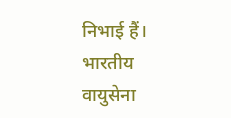निभाई हैं।
भारतीय वायुसेना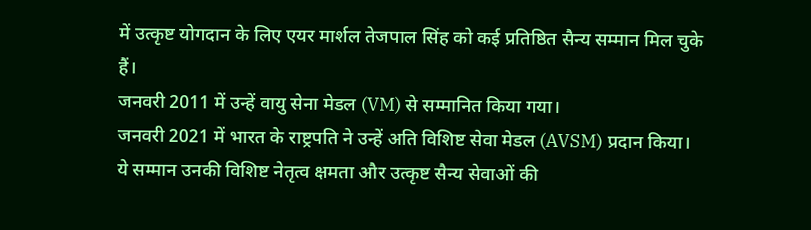में उत्कृष्ट योगदान के लिए एयर मार्शल तेजपाल सिंह को कई प्रतिष्ठित सैन्य सम्मान मिल चुके हैं।
जनवरी 2011 में उन्हें वायु सेना मेडल (VM) से सम्मानित किया गया।
जनवरी 2021 में भारत के राष्ट्रपति ने उन्हें अति विशिष्ट सेवा मेडल (AVSM) प्रदान किया।
ये सम्मान उनकी विशिष्ट नेतृत्व क्षमता और उत्कृष्ट सैन्य सेवाओं की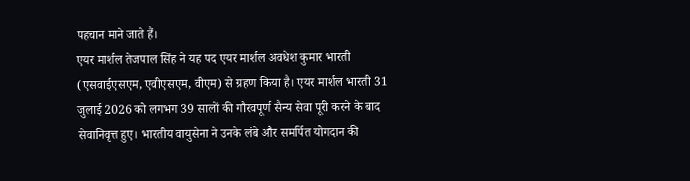पहचान माने जाते हैं।
एयर मार्शल तेजपाल सिंह ने यह पद एयर मार्शल अवधेश कुमार भारती (एसवाईएसएम, एवीएसएम, वीएम) से ग्रहण किया है। एयर मार्शल भारती 31 जुलाई 2026 को लगभग 39 सालों की गौरवपूर्ण सैन्य सेवा पूरी करने के बाद सेवानिवृत्त हुए। भारतीय वायुसेना ने उनके लंबे और समर्पित योगदान की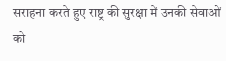सराहना करते हुए राष्ट्र की सुरक्षा में उनकी सेवाओं को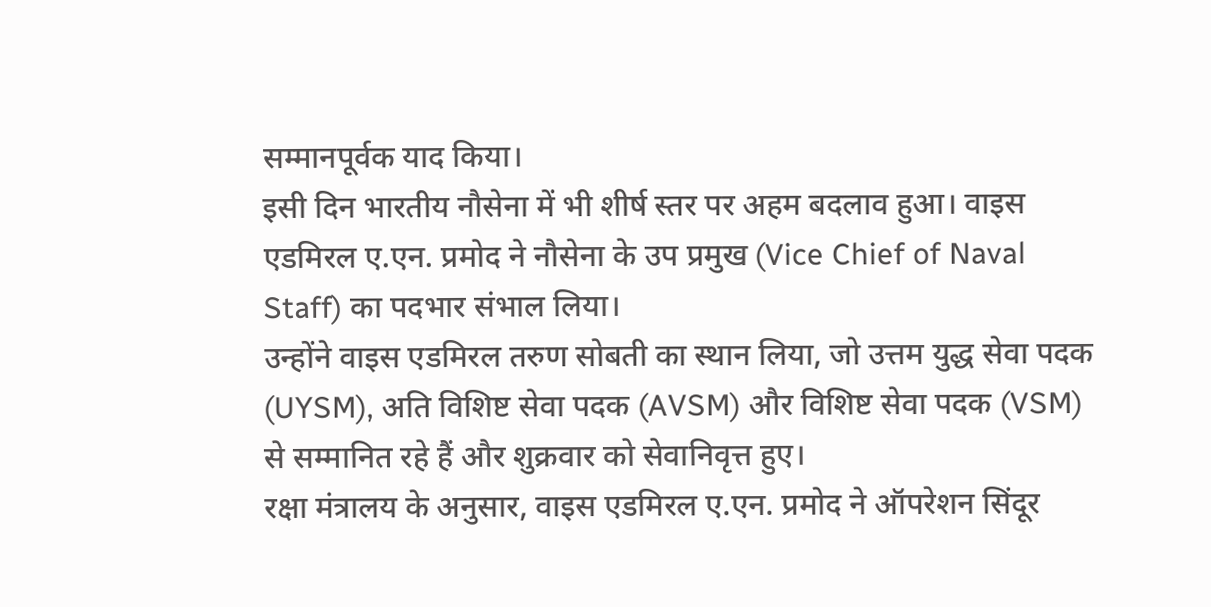सम्मानपूर्वक याद किया।
इसी दिन भारतीय नौसेना में भी शीर्ष स्तर पर अहम बदलाव हुआ। वाइस एडमिरल ए.एन. प्रमोद ने नौसेना के उप प्रमुख (Vice Chief of Naval Staff) का पदभार संभाल लिया।
उन्होंने वाइस एडमिरल तरुण सोबती का स्थान लिया, जो उत्तम युद्ध सेवा पदक (UYSM), अति विशिष्ट सेवा पदक (AVSM) और विशिष्ट सेवा पदक (VSM) से सम्मानित रहे हैं और शुक्रवार को सेवानिवृत्त हुए।
रक्षा मंत्रालय के अनुसार, वाइस एडमिरल ए.एन. प्रमोद ने ऑपरेशन सिंदूर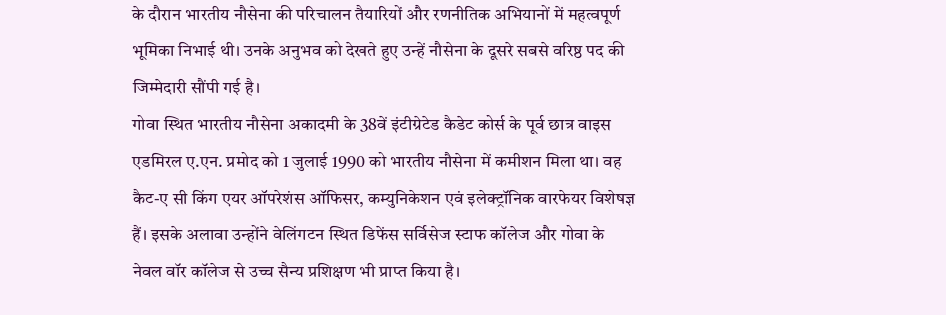के दौरान भारतीय नौसेना की परिचालन तैयारियों और रणनीतिक अभियानों में महत्वपूर्ण भूमिका निभाई थी। उनके अनुभव को देखते हुए उन्हें नौसेना के दूसरे सबसे वरिष्ठ पद की जिम्मेदारी सौंपी गई है।
गोवा स्थित भारतीय नौसेना अकादमी के 38वें इंटीग्रेटेड कैडेट कोर्स के पूर्व छात्र वाइस एडमिरल ए.एन. प्रमोद को 1 जुलाई 1990 को भारतीय नौसेना में कमीशन मिला था। वह कैट-ए सी किंग एयर ऑपरेशंस ऑफिसर, कम्युनिकेशन एवं इलेक्ट्रॉनिक वारफेयर विशेषज्ञ हैं। इसके अलावा उन्होंने वेलिंगटन स्थित डिफेंस सर्विसेज स्टाफ कॉलेज और गोवा के नेवल वॉर कॉलेज से उच्च सैन्य प्रशिक्षण भी प्राप्त किया है।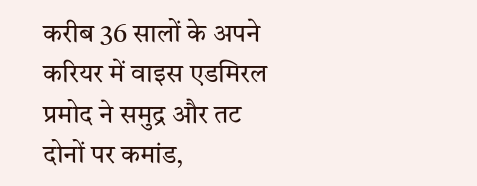करीब 36 सालों के अपने करियर में वाइस एडमिरल प्रमोद ने समुद्र और तट दोनों पर कमांड,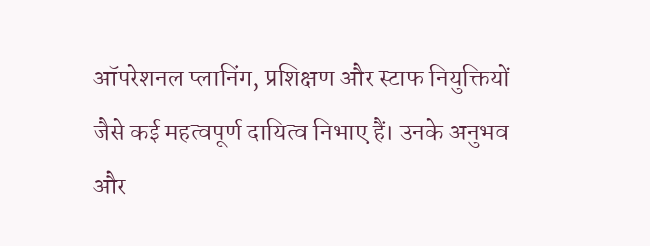ऑपरेशनल प्लानिंग, प्रशिक्षण और स्टाफ नियुक्तियों जैसे कई महत्वपूर्ण दायित्व निभाए हैं। उनके अनुभव और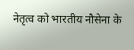नेतृत्व को भारतीय नौसेना के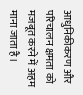आधुनिकीकरण और परिचालन क्षमता को मजबूत करने में अहम माना जाता है।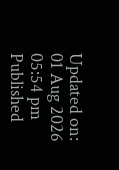Updated on:
01 Aug 2026 05:54 pm
Published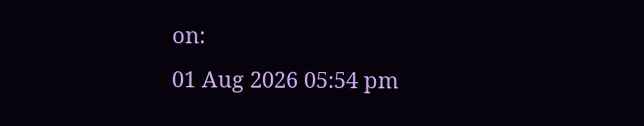on:
01 Aug 2026 05:54 pm